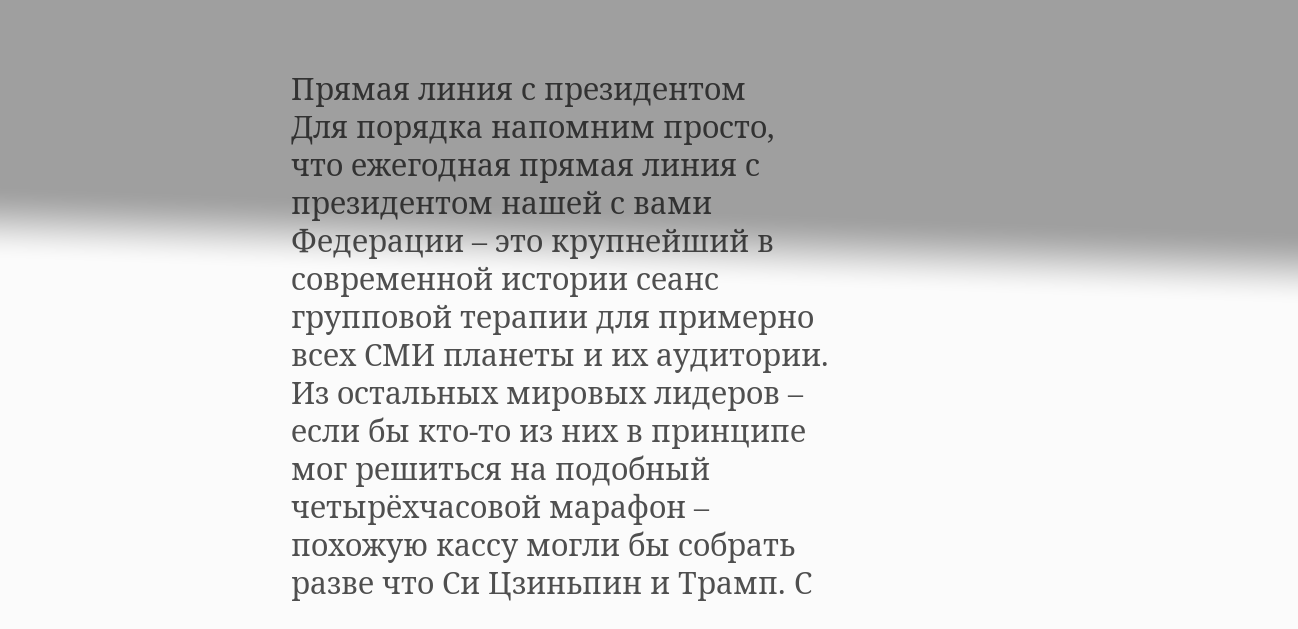Прямая линия с президентом
Для порядка напомним просто, что ежегодная прямая линия с президентом нашей с вами Федерации – это крупнейший в современной истории сеанс групповой терапии для примерно всех СМИ планеты и их аудитории.
Из остальных мировых лидеров – если бы кто-то из них в принципе мог решиться на подобный четырёхчасовой марафон – похожую кассу могли бы собрать разве что Си Цзиньпин и Трамп. С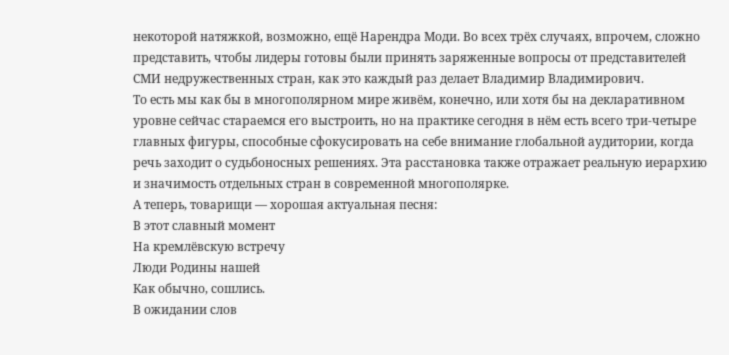некоторой натяжкой, возможно, ещё Нарендра Моди. Во всех трёх случаях, впрочем, сложно представить, чтобы лидеры готовы были принять заряженные вопросы от представителей СМИ недружественных стран, как это каждый раз делает Владимир Владимирович.
То есть мы как бы в многополярном мире живём, конечно, или хотя бы на декларативном уровне сейчас стараемся его выстроить, но на практике сегодня в нём есть всего три-четыре главных фигуры, способные сфокусировать на себе внимание глобальной аудитории, когда речь заходит о судьбоносных решениях. Эта расстановка также отражает реальную иерархию и значимость отдельных стран в современной многополярке.
А теперь, товарищи — хорошая актуальная песня:
В этот славный момент
На кремлёвскую встречу
Люди Родины нашей
Как обычно, сошлись.
В ожидании слов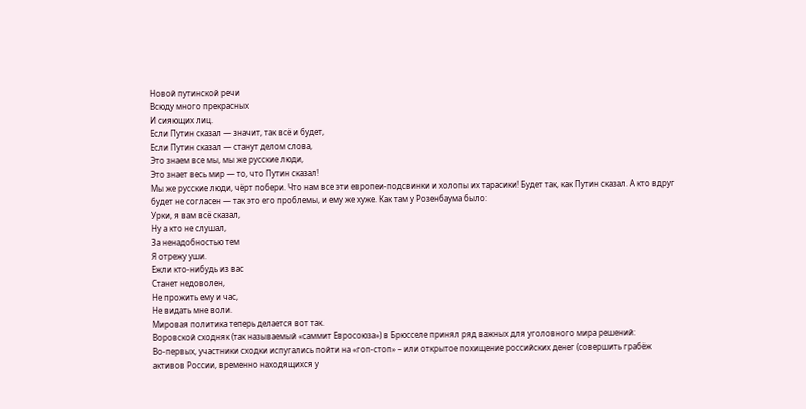Новой путинской речи
Всюду много прекрасных
И сияющих лиц.
Если Путин сказал — значит, так всё и будет,
Если Путин сказал — станут делом слова,
Это знаем все мы, мы же русские люди,
Это знает весь мир — то, что Путин сказал!
Мы же русские люди, чёрт побери. Что нам все эти европеи-подсвинки и холопы их тарасики! Будет так, как Путин сказал. А кто вдруг будет не согласен — так это его проблемы, и ему же хуже. Как там у Розенбаума было:
Урки, я вам всё сказал,
Ну а кто не слушал,
За ненадобностью тем
Я отрежу уши.
Ежли кто-нибудь из вас
Станет недоволен,
Не прожить ему и час,
Не видать мне воли.
Мировая политика теперь делается вот так.
Воровской сходняк (так называемый «саммит Евросоюза») в Брюсселе принял ряд важных для уголовного мира решений:
Во-первых, участники сходки испугались пойти на «гоп-стоп» – или открытое похищение российских денег (совершить грабёж активов России, временно находящихся у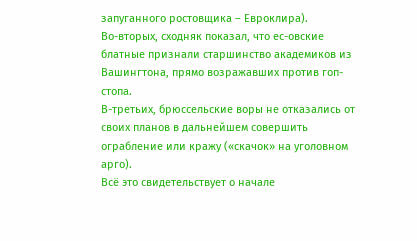запуганного ростовщика – Евроклира).
Во-вторых, сходняк показал, что ес-овские блатные признали старшинство академиков из Вашингтона, прямо возражавших против гоп-стопа.
В-третьих, брюссельские воры не отказались от своих планов в дальнейшем совершить ограбление или кражу («скачок» на уголовном арго).
Всё это свидетельствует о начале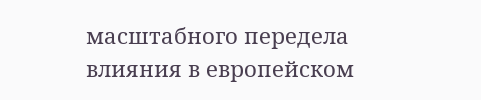масштабного передела влияния в европейском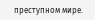преступном мире.